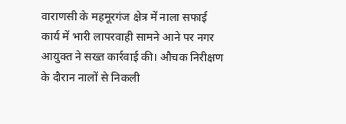वाराणसी के महमूरगंज क्षेत्र में नाला सफाई कार्य में भारी लापरवाही सामने आने पर नगर आयुक्त ने सख्त कार्रवाई की। औचक निरीक्षण के दौरान नालों से निकली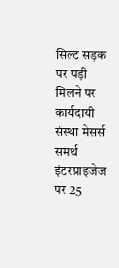सिल्ट सड़क पर पड़ी मिलने पर कार्यदायी संस्था मेसर्स समर्थ इंटरप्राइजेज पर 25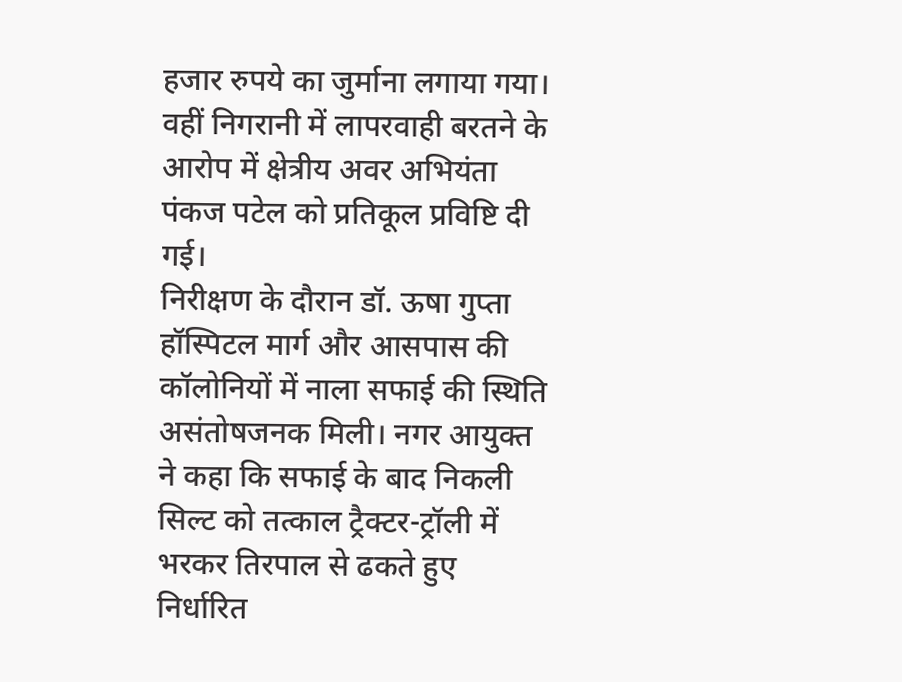हजार रुपये का जुर्माना लगाया गया। वहीं निगरानी में लापरवाही बरतने के आरोप में क्षेत्रीय अवर अभियंता पंकज पटेल को प्रतिकूल प्रविष्टि दी गई।
निरीक्षण के दौरान डॉ. ऊषा गुप्ता हॉस्पिटल मार्ग और आसपास की कॉलोनियों में नाला सफाई की स्थिति असंतोषजनक मिली। नगर आयुक्त ने कहा कि सफाई के बाद निकली सिल्ट को तत्काल ट्रैक्टर-ट्रॉली में भरकर तिरपाल से ढकते हुए निर्धारित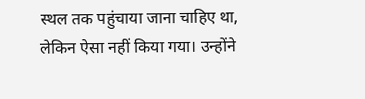स्थल तक पहुंचाया जाना चाहिए था, लेकिन ऐसा नहीं किया गया। उन्होंने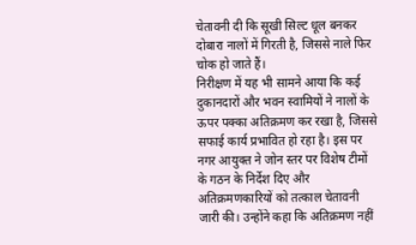चेतावनी दी कि सूखी सिल्ट धूल बनकर दोबारा नालों में गिरती है, जिससे नाले फिर चोक हो जाते हैं।
निरीक्षण में यह भी सामने आया कि कई दुकानदारों और भवन स्वामियों ने नालों के ऊपर पक्का अतिक्रमण कर रखा है, जिससे सफाई कार्य प्रभावित हो रहा है। इस पर नगर आयुक्त ने जोन स्तर पर विशेष टीमों के गठन के निर्देश दिए और अतिक्रमणकारियों को तत्काल चेतावनी जारी की। उन्होंने कहा कि अतिक्रमण नहीं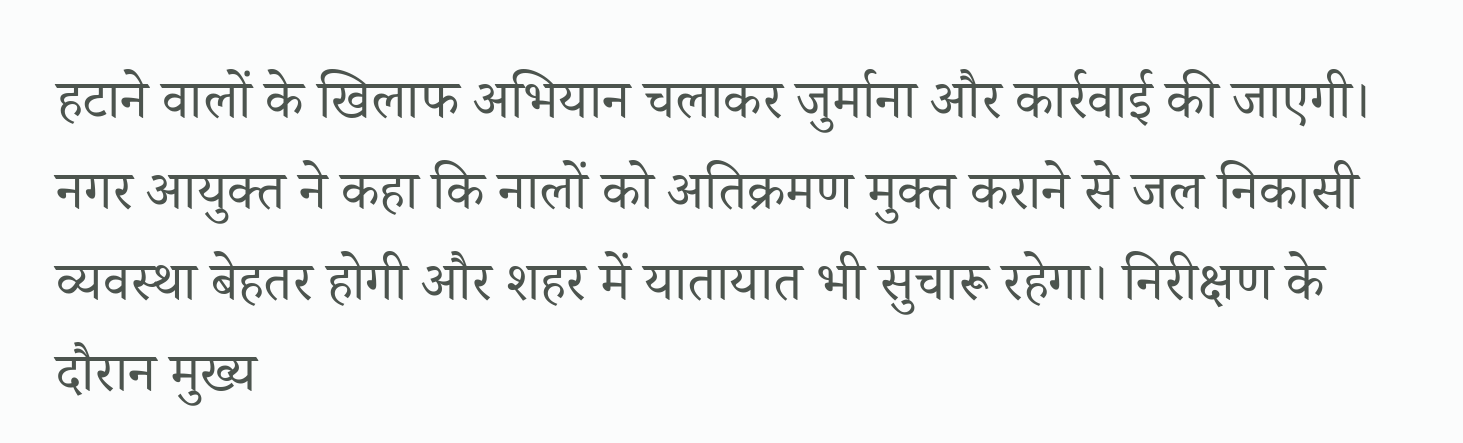हटाने वालों के खिलाफ अभियान चलाकर जुर्माना और कार्रवाई की जाएगी।
नगर आयुक्त ने कहा कि नालों को अतिक्रमण मुक्त कराने से जल निकासी व्यवस्था बेहतर होगी और शहर में यातायात भी सुचारू रहेगा। निरीक्षण के दौरान मुख्य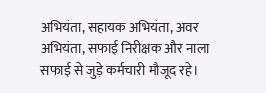अभियंता, सहायक अभियंता, अवर अभियंता, सफाई निरीक्षक और नाला सफाई से जुड़े कर्मचारी मौजूद रहे।